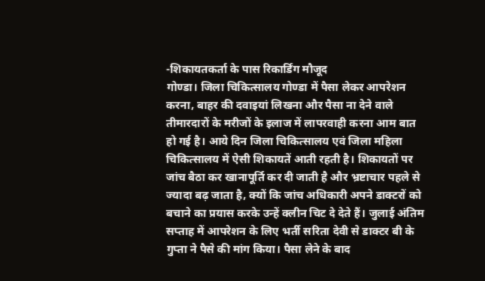-शिकायतकर्ता के पास रिकार्डिंग मौजूद
गोण्डा। जिला चिकित्सालय गोण्डा में पैसा लेकर आपरेशन करना, बाहर की दवाइयां लिखना और पैसा ना देने वाले तीमारदारों के मरीजों के इलाज में लापरवाही करना आम बात हो गई है। आये दिन जिला चिकित्सालय एवं जिला महिला चिकित्सालय में ऐसी शिकायतें आती रहती है। शिकायतों पर जांच बैठा कर खानापूर्ति कर दी जाती है और भ्रष्टाचार पहले से ज्यादा बढ़ जाता है, क्यों कि जांच अधिकारी अपने डाक्टरों को बचाने का प्रयास करके उन्हें क्लीन चिट दे देते हैं। जुलाई अंतिम सप्ताह में आपरेशन के लिए भर्ती सरिता देवी से डाक्टर बी के गुप्ता ने पैसे की मांग किया। पैसा लेने के बाद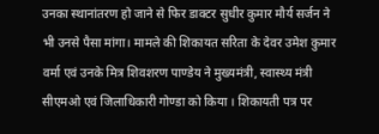उनका स्थानांतरण हो जाने से फिर डाक्टर सुधीर कुमार मौर्य सर्जन ने भी उनसे पैसा मांगा। मामले की शिकायत सरिता के देवर उमेश कुमार वर्मा एवं उनके मित्र शिवशरण पाण्डेय ने मुख्यमंत्री, स्वास्थ्य मंत्री सीएमओ एवं जिलाधिकारी गोण्डा को किया । शिकायती पत्र पर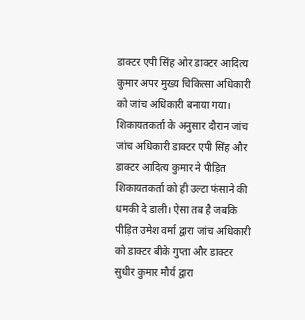डाक्टर एपी सिंह ओर डाक्टर आदित्य कुमार अपर मुख्य चिकित्सा अधिकारी को जांच अधिकारी बनाया गया। शिकायतकर्ता के अनुसार दौरान जांच जांच अधिकारी डाक्टर एपी सिंह और डाक्टर आदित्य कुमार ने पीड़ित शिकायतकर्ता को ही उल्टा फंसाने की धमकी दे डाली। ऐसा तब है जबकि पीड़ित उमेश वर्मा द्वारा जांच अधिकारी को डाक्टर बीके गुप्ता और डाक्टर सुधीर कुमार मौर्य द्वारा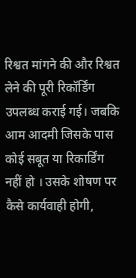रिश्वत मांगने की और रिश्वत लेने की पूरी रिकॉर्डिंग उपलब्ध कराई गई। जबकि आम आदमी जिसके पास कोई सबूत या रिकार्डिंग नहीं हो । उसके शोषण पर कैसे कार्यवाही होगी,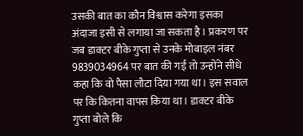उसकी बात का कौन विश्वास करेगा इसका अंदाजा इसी से लगाया जा सकता है। प्रकरण पर जब डाक्टर बीके गुप्ता से उनके मोबाइल नंबर 9839034964 पर बात की गई तो उन्होंने सीधे कहा कि वो पैसा लौटा दिया गया था। इस सवाल पर कि कितना वापस किया था। डाक्टर बीके गुप्ता बोले कि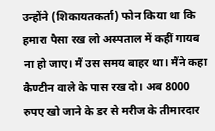उन्होंने (शिकायतकर्ता) फोन किया था कि हमारा पैसा रख लो अस्पताल में कहीं गायब ना हो जाए। मैं उस समय बाहर था। मैंने कहा कैण्टीन वाले के पास रख दो। अब 8000 रुपए खो जाने के डर से मरीज के तीमारदार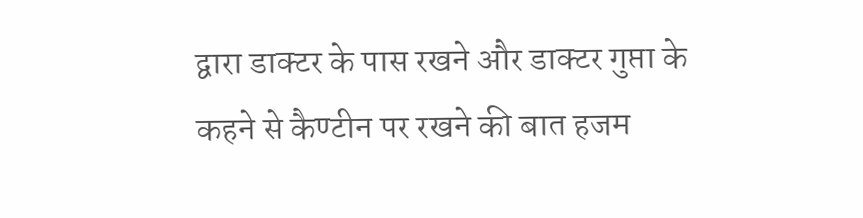द्वारा डाक्टर के पास रखने और डाक्टर गुप्ता के कहने से कैण्टीन पर रखने की बात हजम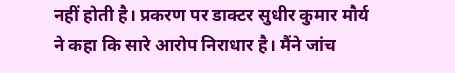नहीं होती है। प्रकरण पर डाक्टर सुधीर कुमार मौर्य ने कहा कि सारे आरोप निराधार है। मैंने जांच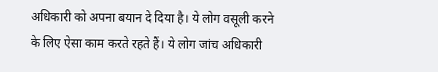अधिकारी को अपना बयान दे दिया है। ये लोग वसूली करने के लिए ऐसा काम करते रहते हैं। ये लोग जांच अधिकारी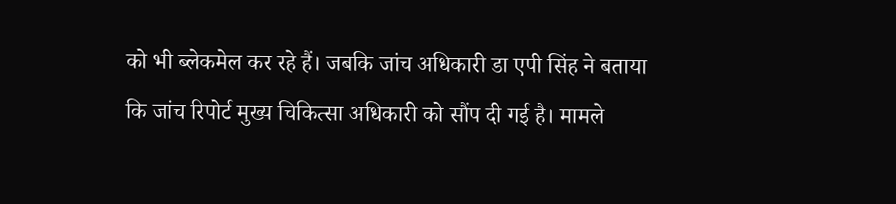को भी ब्लेकमेल कर रहे हैं। जबकि जांच अधिकारी डा एपी सिंह ने बताया कि जांच रिपोर्ट मुख्य चिकित्सा अधिकारी को सौंप दी गई है। मामले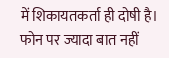में शिकायतकर्ता ही दोषी है। फोन पर ज्यादा बात नहीं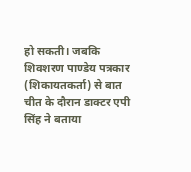हो सकती। जबकि शिवशरण पाण्डेय पत्रकार (शिकायतकर्ता) से बात चीत के दौरान डाक्टर एपी सिंह ने बताया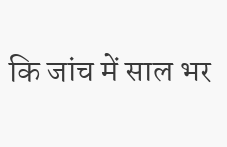कि जांच में साल भर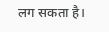लग सकता है।